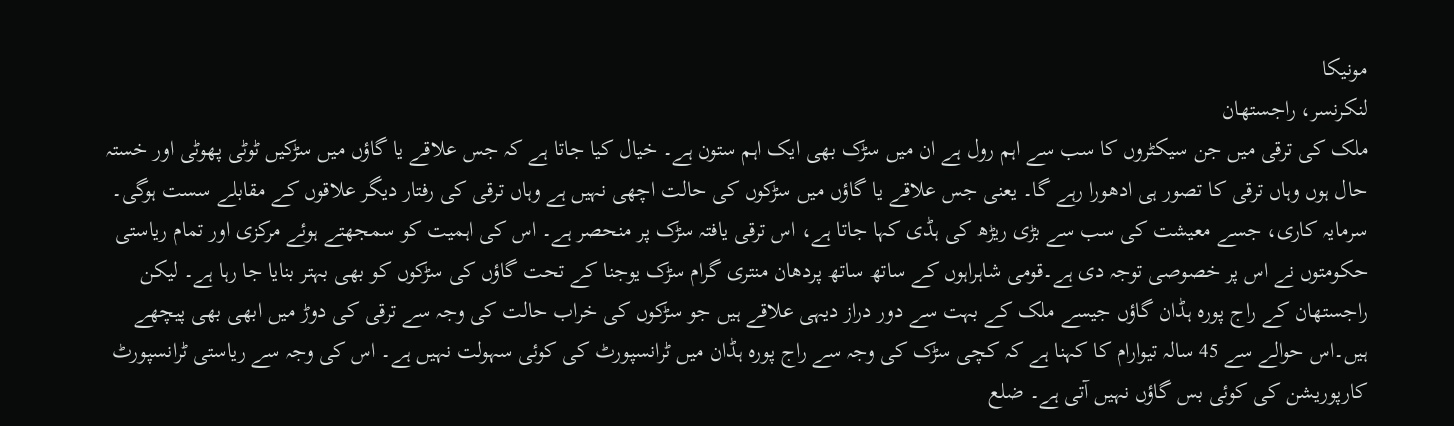مونیکا
لنکرنسر، راجستھان
ملک کی ترقی میں جن سیکٹروں کا سب سے اہم رول ہے ان میں سڑک بھی ایک اہم ستون ہے۔ خیال کیا جاتا ہے کہ جس علاقے یا گاؤں میں سڑکیں ٹوٹی پھوٹی اور خستہ حال ہوں وہاں ترقی کا تصور ہی ادھورا رہے گا۔ یعنی جس علاقے یا گاؤں میں سڑکوں کی حالت اچھی نہیں ہے وہاں ترقی کی رفتار دیگر علاقوں کے مقابلے سست ہوگی۔ سرمایہ کاری، جسے معیشت کی سب سے بڑی ریڑھ کی ہڈی کہا جاتا ہے، اس ترقی یافتہ سڑک پر منحصر ہے۔ اس کی اہمیت کو سمجھتے ہوئے مرکزی اور تمام ریاستی حکومتوں نے اس پر خصوصی توجہ دی ہے۔قومی شاہراہوں کے ساتھ ساتھ پردھان منتری گرام سڑک یوجنا کے تحت گاؤں کی سڑکوں کو بھی بہتر بنایا جا رہا ہے۔ لیکن راجستھان کے راج پورہ ہڈان گاؤں جیسے ملک کے بہت سے دور دراز دیہی علاقے ہیں جو سڑکوں کی خراب حالت کی وجہ سے ترقی کی دوڑ میں ابھی بھی پیچھے ہیں۔اس حوالے سے 45 سالہ تیوارام کا کہنا ہے کہ کچی سڑک کی وجہ سے راج پورہ ہڈان میں ٹرانسپورٹ کی کوئی سہولت نہیں ہے۔ اس کی وجہ سے ریاستی ٹرانسپورٹ کارپوریشن کی کوئی بس گاؤں نہیں آتی ہے۔ ضلع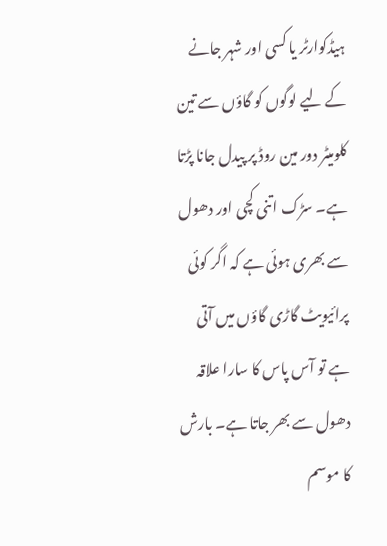ہیڈکوارٹر یا کسی اور شہر جانے کے لیے لوگوں کو گاؤں سے تین کلومیٹر دور مین روڈ پر پیدل جانا پڑتا ہے۔ سڑک اتنی کچی اور دھول سے بھری ہوئی ہے کہ اگر کوئی پرائیویٹ گاڑی گاؤں میں آتی ہے تو آس پاس کا سارا علاقہ دھول سے بھر جاتا ہے۔ بارش کا موسم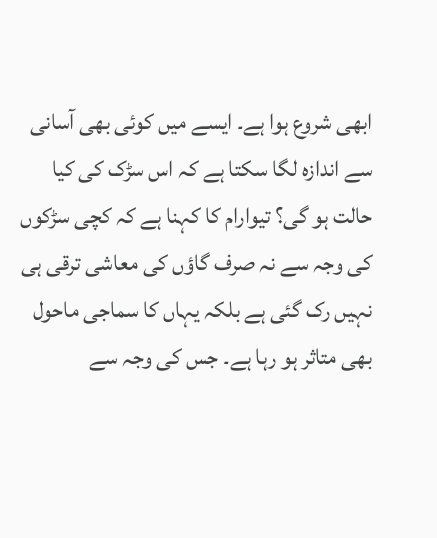ابھی شروع ہوا ہے۔ ایسے میں کوئی بھی آسانی سے اندازہ لگا سکتا ہے کہ اس سڑک کی کیا حالت ہو گی؟ تیوارام کا کہنا ہے کہ کچی سڑکوں کی وجہ سے نہ صرف گاؤں کی معاشی ترقی ہی نہیں رک گئی ہے بلکہ یہاں کا سماجی ماحول بھی متاثر ہو رہا ہے۔ جس کی وجہ سے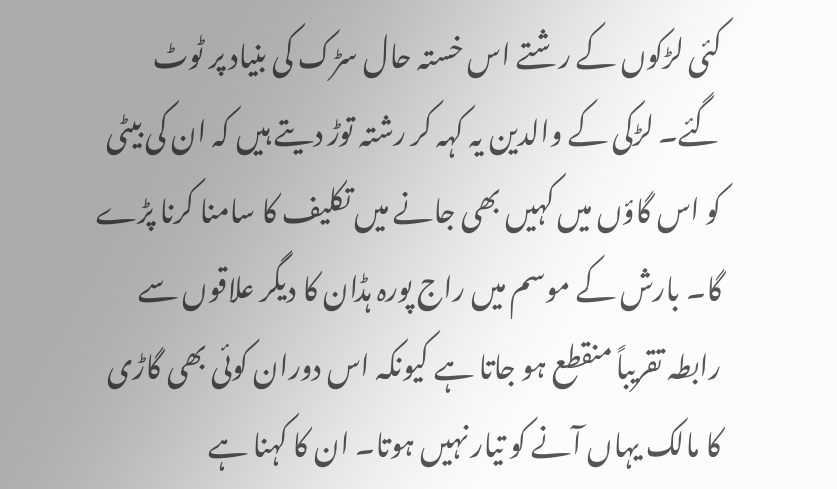کئی لڑکوں کے رشتے اس خستہ حال سڑک کی بنیاد پر ٹوٹ گئے۔ لڑکی کے والدین یہ کہہ کر رشتہ توڑ دیتے ہیں کہ ان کی بیٹی کو اس گاؤں میں کہیں بھی جانے میں تکلیف کا سامنا کرنا پڑے گا۔ بارش کے موسم میں راج پورہ ہڈان کا دیگر علاقوں سے رابطہ تقریباً منقطع ہو جاتا ہے کیونکہ اس دوران کوئی بھی گاڑی کا مالک یہاں آنے کو تیار نہیں ہوتا۔ ان کا کہنا ہے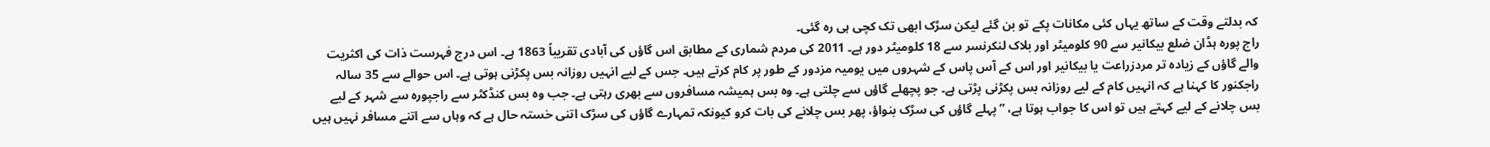کہ بدلتے وقت کے ساتھ یہاں کئی مکانات پکے تو بن گئے لیکن سڑک ابھی تک کچی ہی رہ گئی۔
راج پورہ ہڈان ضلع بیکانیر سے 90 کلومیٹر اور بلاک لنکرنسر سے 18 کلومیٹر دور ہے۔ 2011 کی مردم شماری کے مطابق اس گاؤں کی آبادی تقریباً 1863 ہے۔ اس درج فہرست ذات کی اکثریت والے گاؤں کے زیادہ تر مردزراعت یا بیکانیر اور اس کے آس پاس کے شہروں میں یومیہ مزدور کے طور پر کام کرتے ہیں۔ جس کے لیے انہیں روزانہ بس پکڑنی ہوتی ہے۔ اس حوالے سے 35 سالہ راجکنور کا کہنا ہے کہ انہیں کام کے لیے روزانہ بس پکڑنی پڑتی ہے۔ جو پچھلے گاؤں سے چلتی ہے۔ وہ بس ہمیشہ مسافروں سے بھری رہتی ہے۔ جب وہ بس کنڈکٹر سے راجپورہ سے شہر کے لیے بس چلانے کے لیے کہتے ہیں تو اس کا جواب ہوتا ہے، ”پہلے گاؤں کی سڑک بنواؤ، پھر بس چلانے کی بات کرو کیونکہ تمہارے گاؤں کی سڑک اتنی خستہ حال ہے کہ وہاں سے اتنے مسافر نہیں ہیں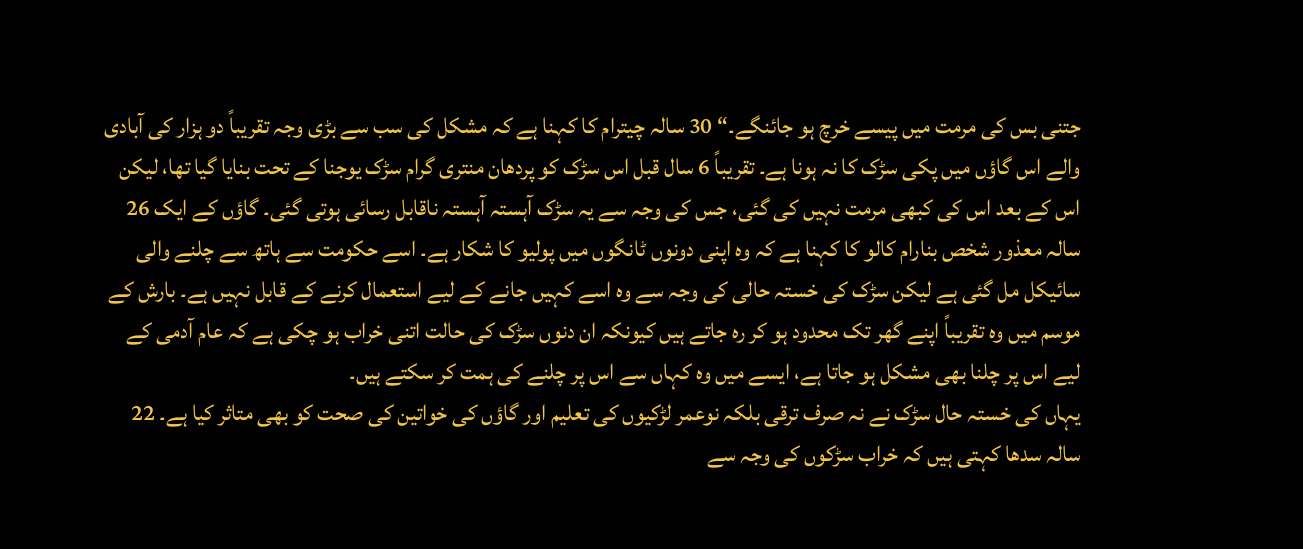جتنی بس کی مرمت میں پیسے خرچ ہو جائنگے۔“ 30 سالہ چیترام کا کہنا ہے کہ مشکل کی سب سے بڑی وجہ تقریباً دو ہزار کی آبادی والے اس گاؤں میں پکی سڑک کا نہ ہونا ہے۔ تقریباً 6 سال قبل اس سڑک کو پردھان منتری گرام سڑک یوجنا کے تحت بنایا گیا تھا، لیکن اس کے بعد اس کی کبھی مرمت نہیں کی گئی، جس کی وجہ سے یہ سڑک آہستہ آہستہ ناقابل رسائی ہوتی گئی۔ گاؤں کے ایک 26 سالہ معذور شخص بنارام کالو کا کہنا ہے کہ وہ اپنی دونوں ٹانگوں میں پولیو کا شکار ہے۔ اسے حکومت سے ہاتھ سے چلنے والی سائیکل مل گئی ہے لیکن سڑک کی خستہ حالی کی وجہ سے وہ اسے کہیں جانے کے لیے استعمال کرنے کے قابل نہیں ہے۔ بارش کے موسم میں وہ تقریباً اپنے گھر تک محدود ہو کر رہ جاتے ہیں کیونکہ ان دنوں سڑک کی حالت اتنی خراب ہو چکی ہے کہ عام آدمی کے لیے اس پر چلنا بھی مشکل ہو جاتا ہے، ایسے میں وہ کہاں سے اس پر چلنے کی ہمت کر سکتے ہیں۔
یہاں کی خستہ حال سڑک نے نہ صرف ترقی بلکہ نوعمر لڑکیوں کی تعلیم اور گاؤں کی خواتین کی صحت کو بھی متاثر کیا ہے۔ 22 سالہ سدھا کہتی ہیں کہ خراب سڑکوں کی وجہ سے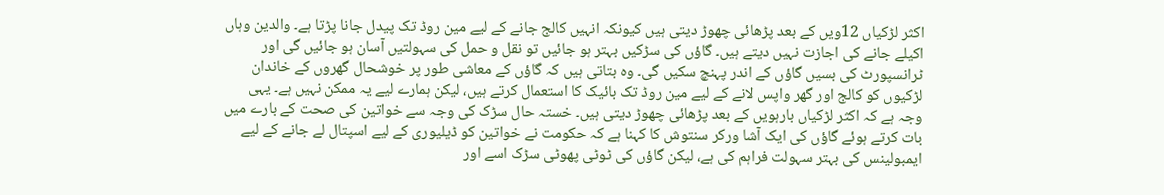اکثر لڑکیاں 12ویں کے بعد پڑھائی چھوڑ دیتی ہیں کیونکہ انہیں کالج جانے کے لیے مین روڈ تک پیدل جانا پڑتا ہے۔ والدین وہاں اکیلے جانے کی اجازت نہیں دیتے ہیں۔ گاؤں کی سڑکیں بہتر ہو جائیں تو نقل و حمل کی سہولتیں آسان ہو جائیں گی اور ٹرانسپورٹ کی بسیں گاؤں کے اندر پہنچ سکیں گی۔ وہ بتاتی ہیں کہ گاؤں کے معاشی طور پر خوشحال گھروں کے خاندان لڑکیوں کو کالج اور گھر واپس لانے کے لیے مین روڈ تک بائیک کا استعمال کرتے ہیں، لیکن ہمارے لیے یہ ممکن نہیں ہے۔ یہی وجہ ہے کہ اکثر لڑکیاں بارہویں کے بعد پڑھائی چھوڑ دیتی ہیں۔ خستہ حال سڑک کی وجہ سے خواتین کی صحت کے بارے میں بات کرتے ہوئے گاؤں کی ایک آشا ورکر سنتوش کا کہنا ہے کہ حکومت نے خواتین کو ڈیلیوری کے لیے اسپتال لے جانے کے لیے ایمبولینس کی بہتر سہولت فراہم کی ہے، لیکن گاؤں کی ٹوٹی پھوٹی سڑک اسے اور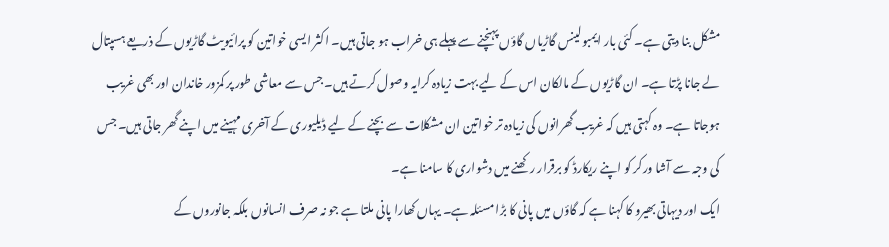مشکل بنا دیتی ہے۔ کئی بار ایمبولینس گاڑیاں گاؤں پہنچنے سے پہلے ہی خراب ہو جاتی ہیں۔ اکثر ایسی خواتین کو پرائیویٹ گاڑیوں کے ذریعے ہسپتال لے جانا پڑتا ہے۔ ان گاڑیوں کے مالکان اس کے لیے بہت زیادہ کرایہ وصول کرتے ہیں۔ جس سے معاشی طور پر کمزور خاندان اور بھی غریب ہوجاتا ہے۔ وہ کہتی ہیں کہ غریب گھرانوں کی زیادہ تر خواتین ان مشکلات سے بچنے کے لیے ڈیلیوری کے آخری مہینے میں اپنے گھر جاتی ہیں۔ جس کی وجہ سے آشا ورکر کو اپنے ریکارڈ کو برقرار رکھنے میں دشواری کا سامنا ہے۔
ایک اور دیہاتی بھیرو کا کہنا ہے کہ گاؤں میں پانی کا بڑا مسئلہ ہے۔ یہاں کھارا پانی ملتا ہے جو نہ صرف انسانوں بلکہ جانوروں کے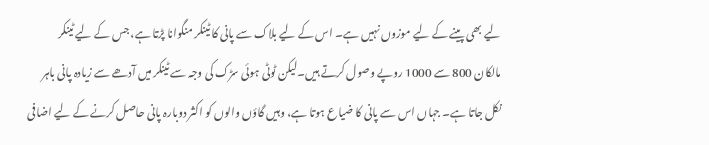لیے بھی پینے کے لیے موزوں نہیں ہے۔ اس کے لیے بلاک سے پانی کا ٹینکر منگوانا پڑتا ہے، جس کے لیے ٹینکر مالکان 800 سے 1000 روپے وصول کرتے ہیں۔لیکن ٹوٹی ہوئی سڑک کی وجہ سے ٹینکر میں آدھے سے زیادہ پانی باہر نکل جاتا ہے۔ جہاں اس سے پانی کا ضیاع ہوتا ہے، وہیں گاؤں والوں کو اکثر دوبارہ پانی حاصل کرنے کے لیے اضافی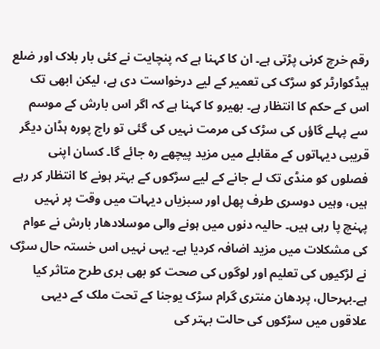رقم خرچ کرنی پڑتی ہے۔ ان کا کہنا ہے کہ پنچایت نے کئی بار بلاک اور ضلع ہیڈکوارٹر کو سڑک کی تعمیر کے لیے درخواست دی ہے، لیکن ابھی تک اس کے حکم کا انتظار ہے۔ بھیرو کا کہنا ہے کہ اگر اس بارش کے موسم سے پہلے گاؤں کی سڑک کی مرمت نہیں کی گئی تو راج پورہ ہڈان دیگر قریبی دیہاتوں کے مقابلے میں مزید پیچھے رہ جائے گا۔ کسان اپنی فصلوں کو منڈی تک لے جانے کے لیے سڑکوں کے بہتر ہونے کا انتظار کر رہے ہیں، وہیں دوسری طرف پھل اور سبزیاں دیہات میں وقت پر نہیں پہنچ پا رہی ہیں۔ حالیہ دنوں میں ہونے والی موسلادھار بارش نے عوام کی مشکلات میں مزید اضافہ کردیا ہے۔ یہی نہیں اس خستہ حال سڑک نے لڑکیوں کی تعلیم اور لوگوں کی صحت کو بھی بری طرح متاثر کیا ہے۔بہرحال، پردھان منتری گرام سڑک یوجنا کے تحت ملک کے دیہی علاقوں میں سڑکوں کی حالت بہتر کی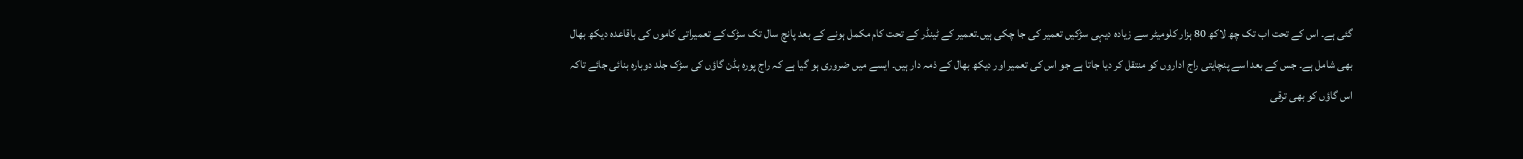گئی ہے۔ اس کے تحت اب تک چھ لاکھ 80 ہزار کلومیٹر سے زیادہ دیہی سڑکیں تعمیر کی جا چکی ہیں۔تعمیر کے ٹینڈر کے تحت کام مکمل ہونے کے بعد پانچ سال تک سڑک کے تعمیراتی کاموں کی باقاعدہ دیکھ بھال بھی شامل ہے۔ جس کے بعد اسے پنچایتی راج اداروں کو منتقل کر دیا جاتا ہے جو اس کی تعمیر اور دیکھ بھال کے ذمہ دار ہیں۔ ایسے میں ضروری ہو گیا ہے کہ راج پورہ ہڈن گاؤں کی سڑک جلد دوبارہ بنائی جائے تاکہ اس گاؤں کو بھی ترقی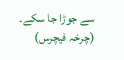سے جوڑا جا سکے۔ (چرخہ فیچرس)